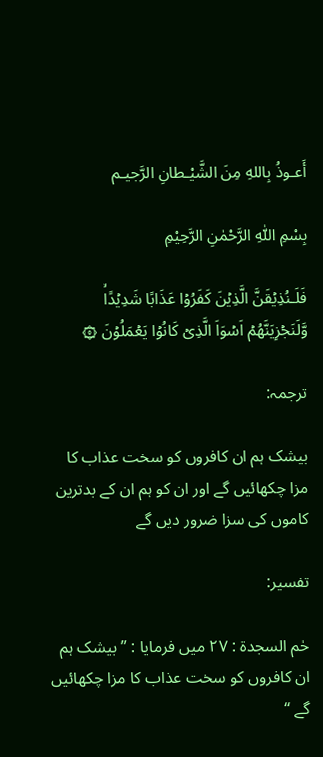أَعـوذُ بِاللهِ مِنَ الشَّيْـطانِ الرَّجيـم

بِسْمِ اللّٰهِ الرَّحْمٰنِ الرَّحِيْمِ

فَلَـنُذِيۡقَنَّ الَّذِيۡنَ كَفَرُوۡا عَذَابًا شَدِيۡدًاۙ وَّلَنَجۡزِيَنَّهُمۡ اَسۡوَاَ الَّذِىۡ كَانُوۡا يَعۡمَلُوۡنَ ۞

ترجمہ:

بیشک ہم ان کافروں کو سخت عذاب کا مزا چکھائیں گے اور ان کو ہم ان کے بدترین کاموں کی سزا ضرور دیں گے

تفسیر:

حٰم السجدۃ : ٢٧ میں فرمایا : ” بیشک ہم ان کافروں کو سخت عذاب کا مزا چکھائیں گے “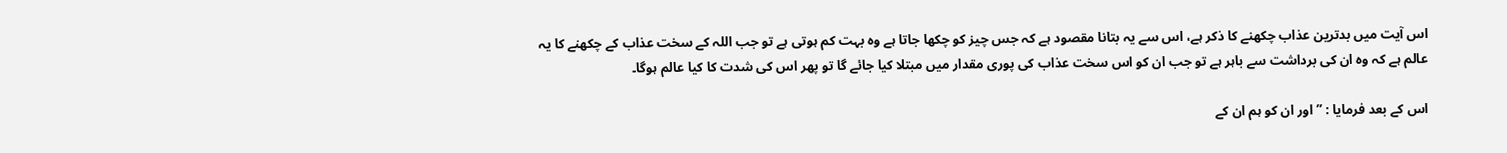اس آیت میں بدترین عذاب چکھنے کا ذکر ہے، اس سے یہ بتانا مقصود ہے کہ جس چیز کو چکھا جاتا ہے وہ بہت کم ہوتی ہے تو جب اللہ کے سخت عذاب کے چکھنے کا یہ عالم ہے کہ وہ ان کی برداشت سے باہر ہے تو جب ان کو اس سخت عذاب کی پوری مقدار میں مبتلا کیا جائے گا تو پھر اس کی شدت کا کیا عالم ہوگا۔

اس کے بعد فرمایا : ” اور ان کو ہم ان کے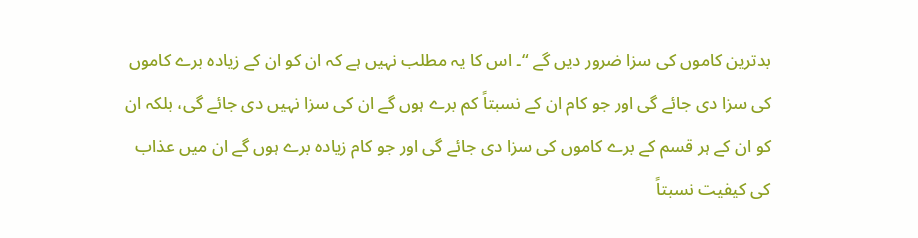بدترین کاموں کی سزا ضرور دیں گے “۔ اس کا یہ مطلب نہیں ہے کہ ان کو ان کے زیادہ برے کاموں کی سزا دی جائے گی اور جو کام ان کے نسبتاً کم برے ہوں گے ان کی سزا نہیں دی جائے گی، بلکہ ان کو ان کے ہر قسم کے برے کاموں کی سزا دی جائے گی اور جو کام زیادہ برے ہوں گے ان میں عذاب کی کیفیت نسبتاً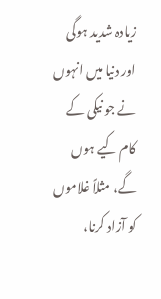زیادہ شدید ہوگی اور دنیا میں انہوں نے جو نیکی کے کام کیے ہوں گے، مثلاً غلاموں کو آزاد کرنا،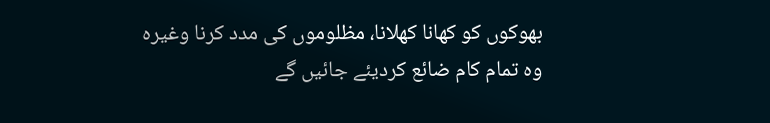بھوکوں کو کھانا کھلانا، مظلوموں کی مدد کرنا وغیرہ وہ تمام کام ضائع کردیئے جائیں گے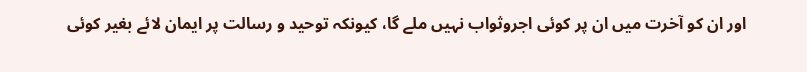اور ان کو آخرت میں ان پر کوئی اجروثواب نہیں ملے گا، کیونکہ توحید و رسالت پر ایمان لائے بغیر کوئی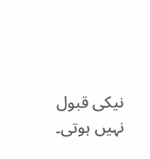نیکی قبول نہیں ہوتی۔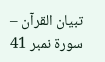تبیان القرآن – سورۃ نمبر 41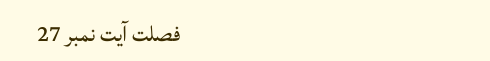فصلت آیت نمبر 27